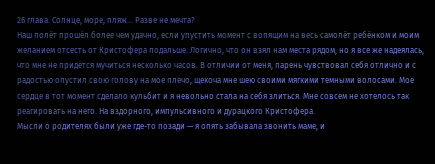26 глава. Солнце, море, пляж... Разве не мечта?
Наш полёт прошёл более чем удачно, если упустить момент с вопящим на весь самолёт ребёнком и моим желанием отсесть от Кристофера подальше. Логично, что он взял нам места рядом, но я все же надеялась, что мне не придётся мучиться несколько часов. В отличии от меня, парень чувствовал себя отлично и с радостью опустил свою голову на мое плечо, щекоча мне шею своими мягкими темными волосами. Мое сердце в тот момент сделало кульбит и я невольно стала на себя злиться. Мне совсем не хотелось так реагировать на него. На вздорного, импульсивного и дурацкого Кристофера.
Мысли о родителях были уже где-то позади — я опять забывала звонить маме, и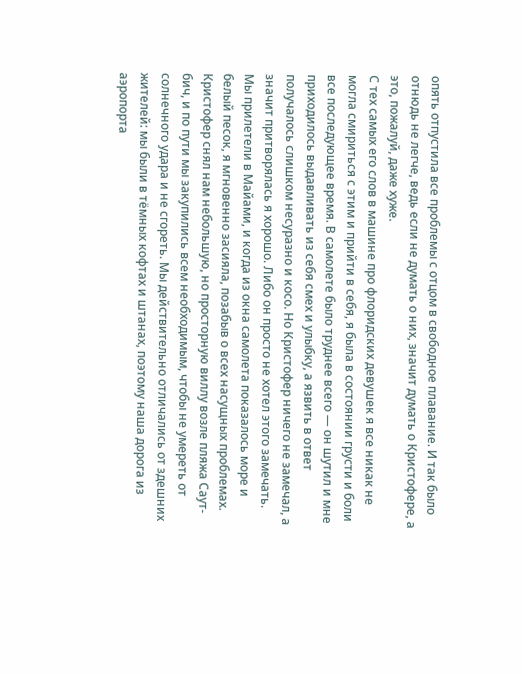опять отпустила все проблемы с отцом в свободное плавание. И так было отнюдь не легче, ведь если не думать о них, значит думать о Кристофере, а это, пожалуй, даже хуже.
С тех самых его слов в машине про флоридских девушек я все никак не могла смириться с этим и прийти в себя, я была в состоянии грусти и боли все последующее время. В самолете было труднее всего — он шутил и мне приходилось выдавливать из себя смех и улыбку, а язвить в ответ получалось слишком несуразно и косо. Но Кристофер ничего не замечал, а значит притворялась я хорошо. Либо он просто не хотел этого замечать.
Мы прилетели в Майами, и когда из окна самолета показалось море и белый песок, я мгновенно засияла, позабыв о всех насущных проблемах. Кристофер снял нам небольшую, но просторную виллу возле пляжа Саут-бич, и по пути мы закупились всем необходимым, чтобы не умереть от солнечного удара и не сгореть. Мы действительно отличались от здешних жителей: мы были в тёмных кофтах и штанах, поэтому наша дорога из аэропорта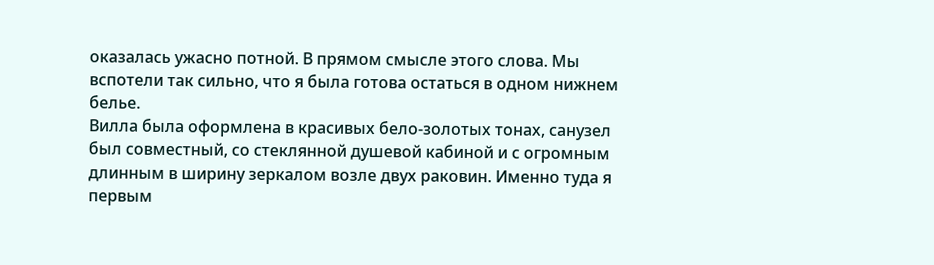оказалась ужасно потной. В прямом смысле этого слова. Мы вспотели так сильно, что я была готова остаться в одном нижнем белье.
Вилла была оформлена в красивых бело-золотых тонах, санузел был совместный, со стеклянной душевой кабиной и с огромным длинным в ширину зеркалом возле двух раковин. Именно туда я первым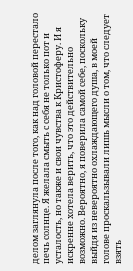делом заглянула после того, как над головой перестало печь солнце. Я желала смыть с себя не только пот и усталость, но также и свои чувства к Кристоферу. И я искренне хотела верить, что это действительно возможно. Вероятно, я поверила самой себе, поскольку выйдя из невероятно охлаждающего душа, в моей голове проскальзывали лишь мысли о том, что следует взять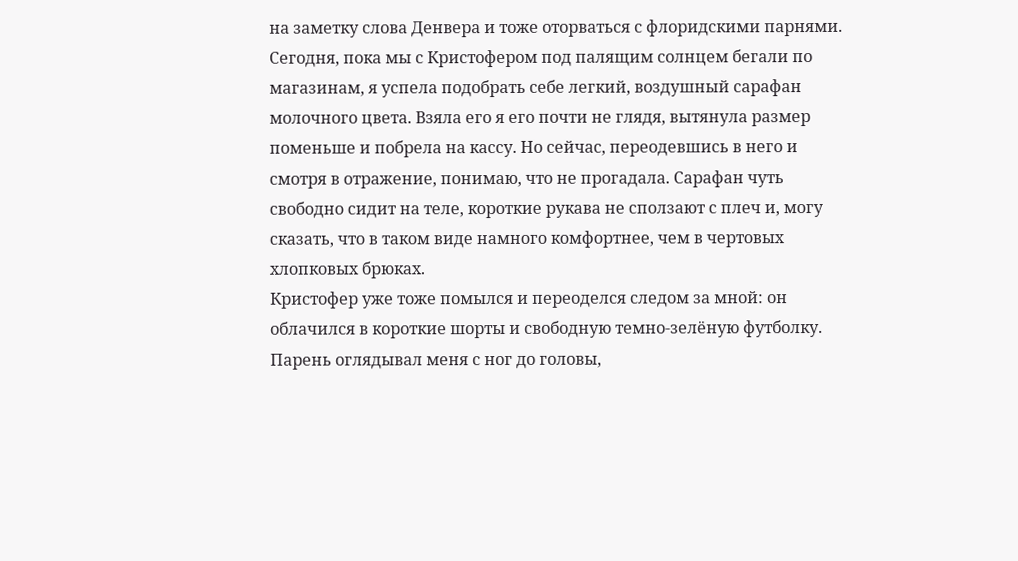на заметку слова Денвера и тоже оторваться с флоридскими парнями.
Сегодня, пока мы с Кристофером под палящим солнцем бегали по магазинам, я успела подобрать себе легкий, воздушный сарафан молочного цвета. Взяла его я его почти не глядя, вытянула размер поменьше и побрела на кассу. Но сейчас, переодевшись в него и смотря в отражение, понимаю, что не прогадала. Сарафан чуть свободно сидит на теле, короткие рукава не сползают с плеч и, могу сказать, что в таком виде намного комфортнее, чем в чертовых хлопковых брюках.
Кристофер уже тоже помылся и переоделся следом за мной: он облачился в короткие шорты и свободную темно-зелёную футболку. Парень оглядывал меня с ног до головы,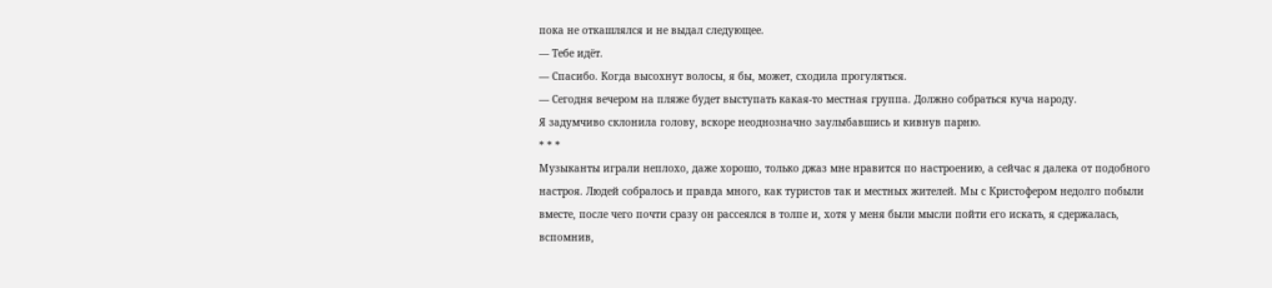пока не откашлялся и не выдал следующее.
— Тебе идёт.
— Спасибо. Когда высохнут волосы, я бы, может, сходила прогуляться.
— Сегодня вечером на пляже будет выступать какая-то местная группа. Должно собраться куча народу.
Я задумчиво склонила голову, вскоре неоднозначно заулыбавшись и кивнув парню.
* * *
Музыканты играли неплохо, даже хорошо, только джаз мне нравится по настроению, а сейчас я далека от подобного настроя. Людей собралось и правда много, как туристов так и местных жителей. Мы с Кристофером недолго побыли вместе, после чего почти сразу он рассеялся в толпе и, хотя у меня были мысли пойти его искать, я сдержалась, вспомнив,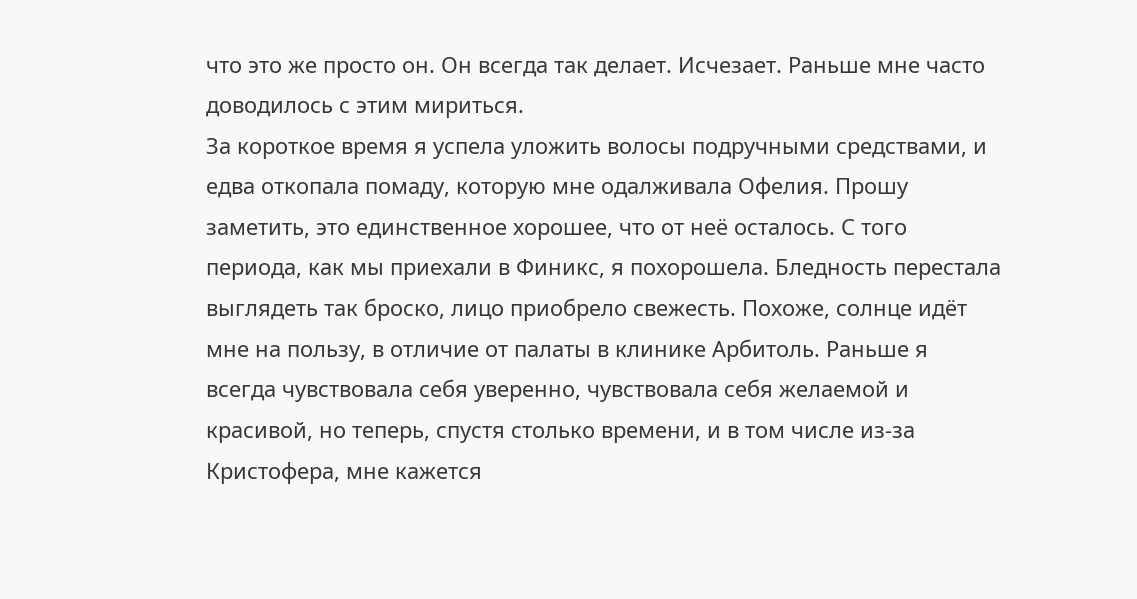что это же просто он. Он всегда так делает. Исчезает. Раньше мне часто доводилось с этим мириться.
За короткое время я успела уложить волосы подручными средствами, и едва откопала помаду, которую мне одалживала Офелия. Прошу заметить, это единственное хорошее, что от неё осталось. С того периода, как мы приехали в Финикс, я похорошела. Бледность перестала выглядеть так броско, лицо приобрело свежесть. Похоже, солнце идёт мне на пользу, в отличие от палаты в клинике Арбитоль. Раньше я всегда чувствовала себя уверенно, чувствовала себя желаемой и красивой, но теперь, спустя столько времени, и в том числе из-за Кристофера, мне кажется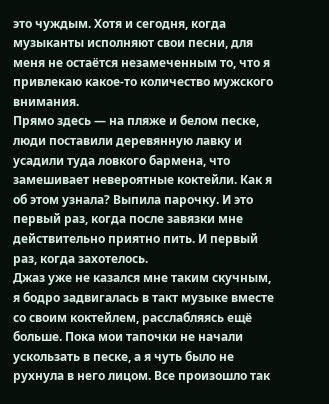это чуждым. Хотя и сегодня, когда музыканты исполняют свои песни, для меня не остаётся незамеченным то, что я привлекаю какое-то количество мужского внимания.
Прямо здесь — на пляже и белом песке, люди поставили деревянную лавку и усадили туда ловкого бармена, что замешивает невероятные коктейли. Как я об этом узнала? Выпила парочку. И это первый раз, когда после завязки мне действительно приятно пить. И первый раз, когда захотелось.
Джаз уже не казался мне таким скучным, я бодро задвигалась в такт музыке вместе со своим коктейлем, расслабляясь ещё больше. Пока мои тапочки не начали ускользать в песке, а я чуть было не рухнула в него лицом. Все произошло так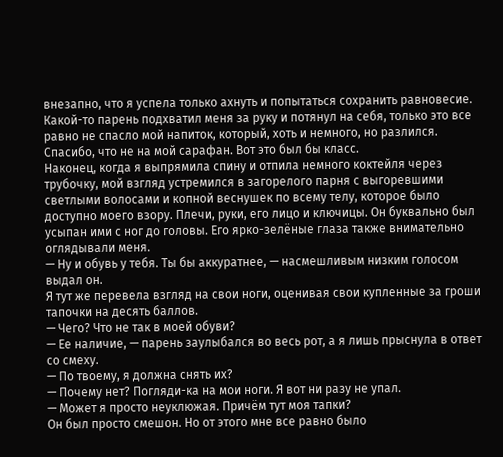внезапно, что я успела только ахнуть и попытаться сохранить равновесие.
Какой-то парень подхватил меня за руку и потянул на себя, только это все равно не спасло мой напиток, который, хоть и немного, но разлился. Спасибо, что не на мой сарафан. Вот это был бы класс.
Наконец, когда я выпрямила спину и отпила немного коктейля через трубочку, мой взгляд устремился в загорелого парня с выгоревшими светлыми волосами и копной веснушек по всему телу, которое было доступно моего взору. Плечи, руки, его лицо и ключицы. Он буквально был усыпан ими с ног до головы. Его ярко-зелёные глаза также внимательно оглядывали меня.
— Ну и обувь у тебя. Ты бы аккуратнее, — насмешливым низким голосом выдал он.
Я тут же перевела взгляд на свои ноги, оценивая свои купленные за гроши тапочки на десять баллов.
— Чего? Что не так в моей обуви?
— Ее наличие, — парень заулыбался во весь рот, а я лишь прыснула в ответ со смеху.
— По твоему, я должна снять их?
— Почему нет? Погляди-ка на мои ноги. Я вот ни разу не упал.
— Может я просто неуклюжая. Причём тут моя тапки?
Он был просто смешон. Но от этого мне все равно было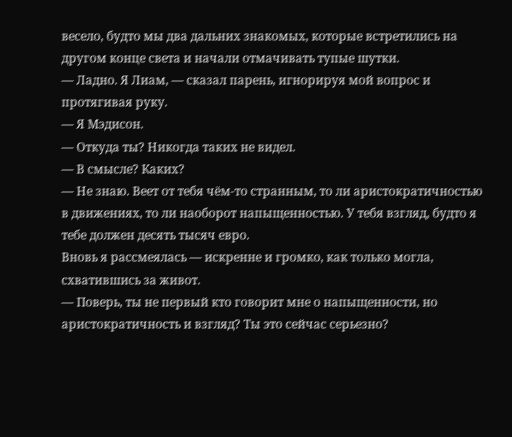весело, будто мы два дальних знакомых, которые встретились на другом конце света и начали отмачивать тупые шутки.
— Ладно. Я Лиам, — сказал парень, игнорируя мой вопрос и протягивая руку.
— Я Мэдисон.
— Откуда ты? Никогда таких не видел.
— В смысле? Каких?
— Не знаю. Веет от тебя чём-то странным, то ли аристократичностью в движениях, то ли наоборот напыщенностью. У тебя взгляд, будто я тебе должен десять тысяч евро.
Вновь я рассмеялась — искренне и громко, как только могла, схватившись за живот.
— Поверь, ты не первый кто говорит мне о напыщенности, но аристократичность и взгляд? Ты это сейчас серьезно?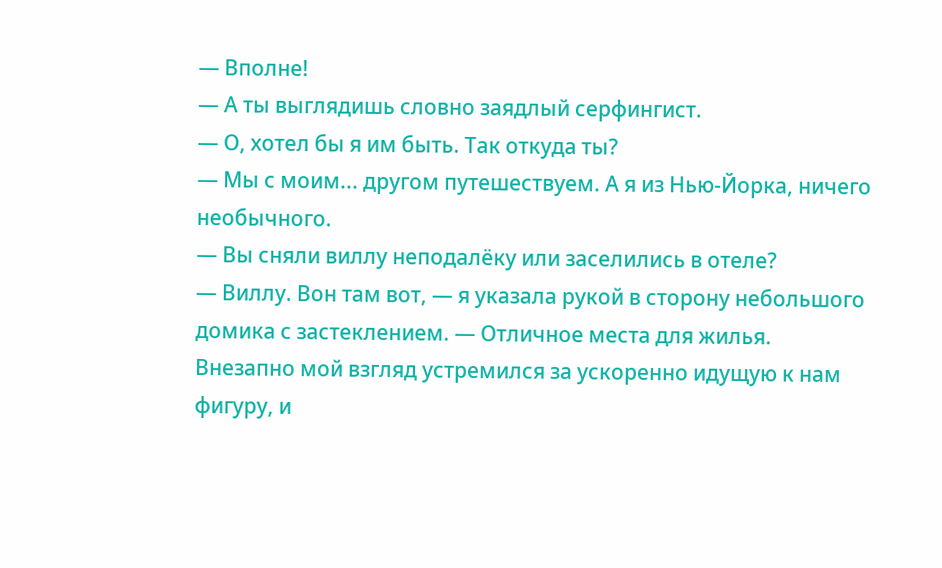— Вполне!
— А ты выглядишь словно заядлый серфингист.
— О, хотел бы я им быть. Так откуда ты?
— Мы с моим... другом путешествуем. А я из Нью-Йорка, ничего необычного.
— Вы сняли виллу неподалёку или заселились в отеле?
— Виллу. Вон там вот, — я указала рукой в сторону небольшого домика с застеклением. — Отличное места для жилья.
Внезапно мой взгляд устремился за ускоренно идущую к нам фигуру, и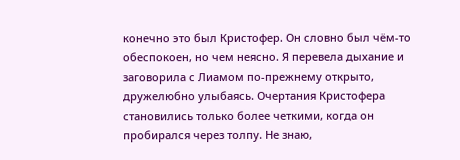конечно это был Кристофер. Он словно был чём-то обеспокоен, но чем неясно. Я перевела дыхание и заговорила с Лиамом по-прежнему открыто, дружелюбно улыбаясь. Очертания Кристофера становились только более четкими, когда он пробирался через толпу. Не знаю,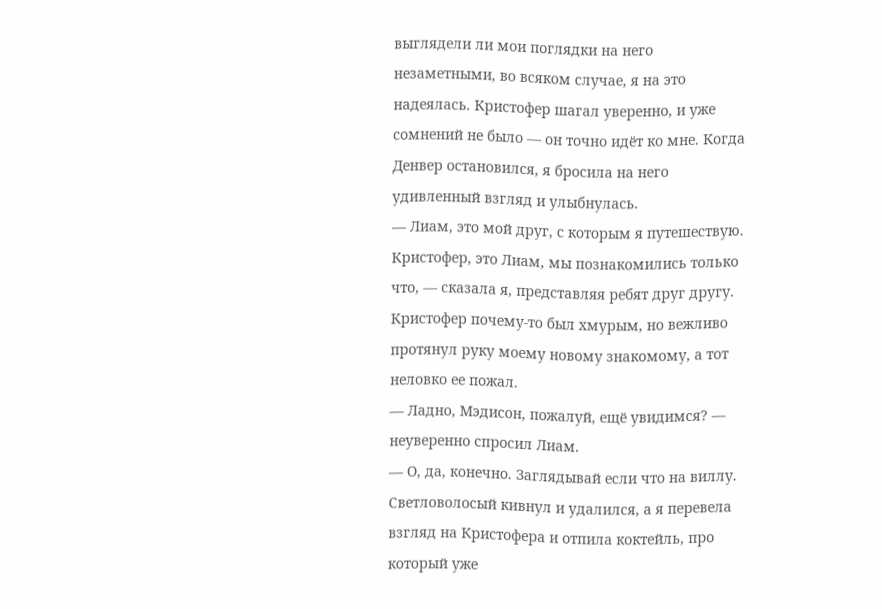выглядели ли мои поглядки на него незаметными, во всяком случае, я на это надеялась. Кристофер шагал уверенно, и уже сомнений не было — он точно идёт ко мне. Когда Денвер остановился, я бросила на него удивленный взгляд и улыбнулась.
— Лиам, это мой друг, с которым я путешествую. Кристофер, это Лиам, мы познакомились только что, — сказала я, представляя ребят друг другу.
Кристофер почему-то был хмурым, но вежливо протянул руку моему новому знакомому, а тот неловко ее пожал.
— Ладно, Мэдисон, пожалуй, ещё увидимся? — неуверенно спросил Лиам.
— О, да, конечно. Заглядывай если что на виллу.
Светловолосый кивнул и удалился, а я перевела взгляд на Кристофера и отпила коктейль, про который уже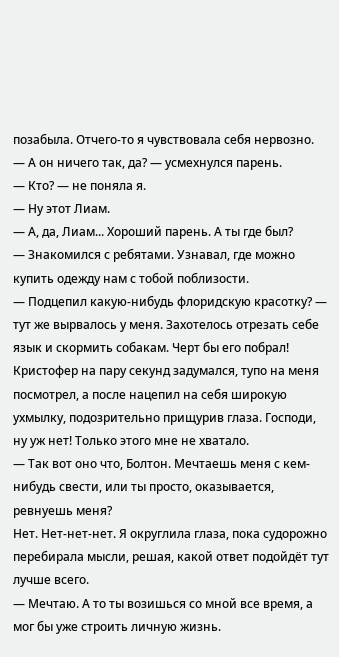позабыла. Отчего-то я чувствовала себя нервозно.
— А он ничего так, да? — усмехнулся парень.
— Кто? — не поняла я.
— Ну этот Лиам.
— А, да, Лиам... Хороший парень. А ты где был?
— Знакомился с ребятами. Узнавал, где можно купить одежду нам с тобой поблизости.
— Подцепил какую-нибудь флоридскую красотку? — тут же вырвалось у меня. Захотелось отрезать себе язык и скормить собакам. Черт бы его побрал!
Кристофер на пару секунд задумался, тупо на меня посмотрел, а после нацепил на себя широкую ухмылку, подозрительно прищурив глаза. Господи, ну уж нет! Только этого мне не хватало.
— Так вот оно что, Болтон. Мечтаешь меня с кем-нибудь свести, или ты просто, оказывается, ревнуешь меня?
Нет. Нет-нет-нет. Я округлила глаза, пока судорожно перебирала мысли, решая, какой ответ подойдёт тут лучше всего.
— Мечтаю. А то ты возишься со мной все время, а мог бы уже строить личную жизнь.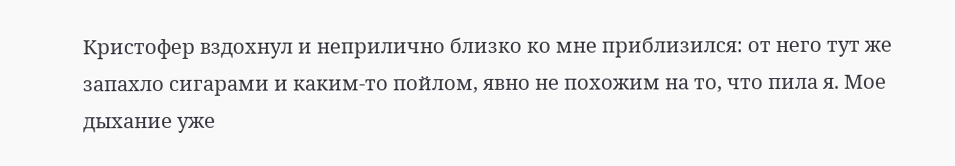Кристофер вздохнул и неприлично близко ко мне приблизился: от него тут же запахло сигарами и каким-то пойлом, явно не похожим на то, что пила я. Мое дыхание уже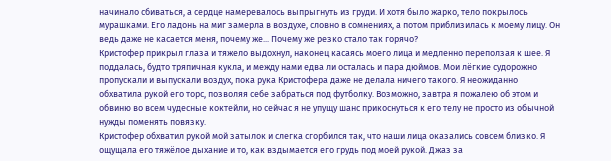начинало сбиваться, а сердце намеревалось выпрыгнуть из груди. И хотя было жарко, тело покрылось мурашками. Его ладонь на миг замерла в воздухе, словно в сомнениях, а потом приблизилась к моему лицу. Он ведь даже не касается меня, почему же... Почему же резко стало так горячо?
Кристофер прикрыл глаза и тяжело выдохнул, наконец касаясь моего лица и медленно переползая к шее. Я поддалась, будто тряпичная кукла, и между нами едва ли осталась и пара дюймов. Мои лёгкие судорожно пропускали и выпускали воздух, пока рука Кристофера даже не делала ничего такого. Я неожиданно обхватила рукой его торс, позволяя себе забраться под футболку. Возможно, завтра я пожалею об этом и обвиню во всем чудесные коктейли, но сейчас я не упущу шанс прикоснуться к его телу не просто из обычной нужды поменять повязку.
Кристофер обхватил рукой мой затылок и слегка сгорбился так, что наши лица оказались совсем близко. Я ощущала его тяжёлое дыхание и то, как вздымается его грудь под моей рукой. Джаз за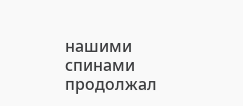нашими спинами продолжал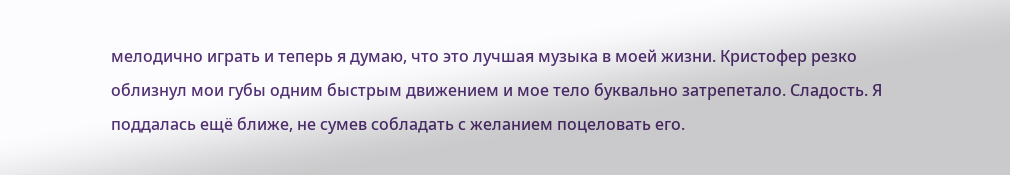мелодично играть и теперь я думаю, что это лучшая музыка в моей жизни. Кристофер резко облизнул мои губы одним быстрым движением и мое тело буквально затрепетало. Сладость. Я поддалась ещё ближе, не сумев собладать с желанием поцеловать его.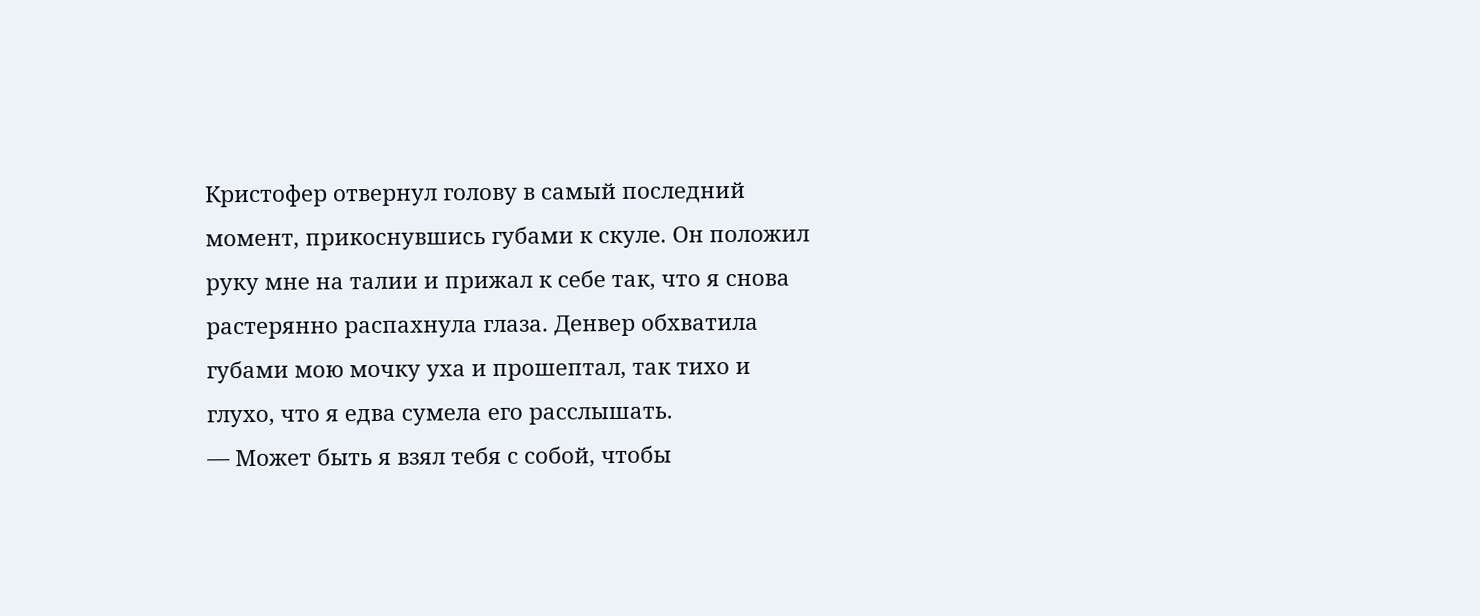Кристофер отвернул голову в самый последний момент, прикоснувшись губами к скуле. Он положил руку мне на талии и прижал к себе так, что я снова растерянно распахнула глаза. Денвер обхватила губами мою мочку уха и прошептал, так тихо и глухо, что я едва сумела его расслышать.
— Может быть я взял тебя с собой, чтобы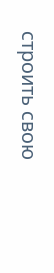строить свою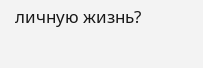личную жизнь?